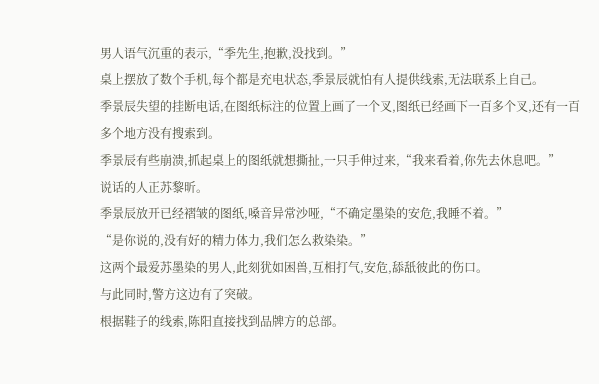男人语气沉重的表示,“季先生,抱歉,没找到。”
桌上摆放了数个手机,每个都是充电状态,季景辰就怕有人提供线索,无法联系上自己。
季景辰失望的挂断电话,在图纸标注的位置上画了一个叉,图纸已经画下一百多个叉,还有一百多个地方没有搜索到。
季景辰有些崩溃,抓起桌上的图纸就想撕扯,一只手伸过来,“我来看着,你先去休息吧。”
说话的人正苏黎昕。
季景辰放开已经褶皱的图纸,嗓音异常沙哑,“不确定墨染的安危,我睡不着。”
“是你说的,没有好的精力体力,我们怎么救染染。”
这两个最爱苏墨染的男人,此刻犹如困兽,互相打气,安危,舔舐彼此的伤口。
与此同时,警方这边有了突破。
根据鞋子的线索,陈阳直接找到品牌方的总部。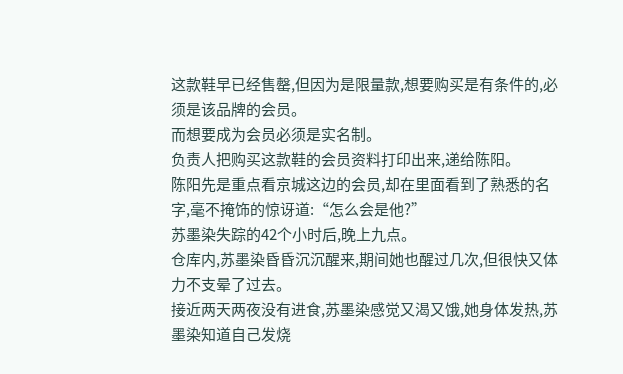这款鞋早已经售罄,但因为是限量款,想要购买是有条件的,必须是该品牌的会员。
而想要成为会员必须是实名制。
负责人把购买这款鞋的会员资料打印出来,递给陈阳。
陈阳先是重点看京城这边的会员,却在里面看到了熟悉的名字,毫不掩饰的惊讶道:“怎么会是他?”
苏墨染失踪的42个小时后,晚上九点。
仓库内,苏墨染昏昏沉沉醒来,期间她也醒过几次,但很快又体力不支晕了过去。
接近两天两夜没有进食,苏墨染感觉又渴又饿,她身体发热,苏墨染知道自己发烧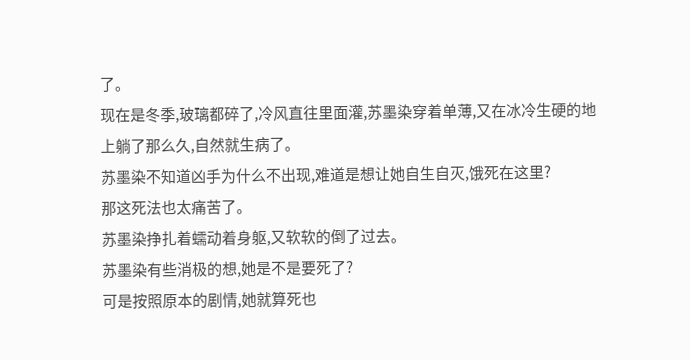了。
现在是冬季,玻璃都碎了,冷风直往里面灌,苏墨染穿着单薄,又在冰冷生硬的地上躺了那么久,自然就生病了。
苏墨染不知道凶手为什么不出现,难道是想让她自生自灭,饿死在这里?
那这死法也太痛苦了。
苏墨染挣扎着蠕动着身躯,又软软的倒了过去。
苏墨染有些消极的想,她是不是要死了?
可是按照原本的剧情,她就算死也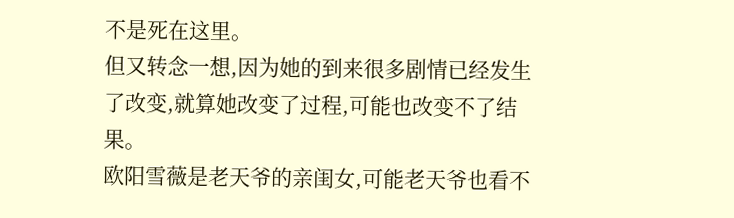不是死在这里。
但又转念一想,因为她的到来很多剧情已经发生了改变,就算她改变了过程,可能也改变不了结果。
欧阳雪薇是老天爷的亲闺女,可能老天爷也看不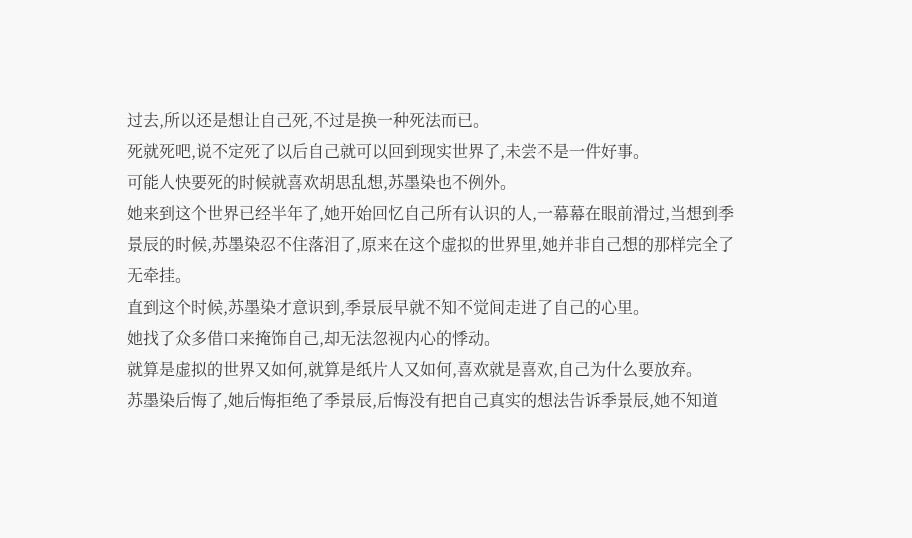过去,所以还是想让自己死,不过是换一种死法而已。
死就死吧,说不定死了以后自己就可以回到现实世界了,未尝不是一件好事。
可能人快要死的时候就喜欢胡思乱想,苏墨染也不例外。
她来到这个世界已经半年了,她开始回忆自己所有认识的人,一幕幕在眼前滑过,当想到季景辰的时候,苏墨染忍不住落泪了,原来在这个虚拟的世界里,她并非自己想的那样完全了无牵挂。
直到这个时候,苏墨染才意识到,季景辰早就不知不觉间走进了自己的心里。
她找了众多借口来掩饰自己,却无法忽视内心的悸动。
就算是虚拟的世界又如何,就算是纸片人又如何,喜欢就是喜欢,自己为什么要放弃。
苏墨染后悔了,她后悔拒绝了季景辰,后悔没有把自己真实的想法告诉季景辰,她不知道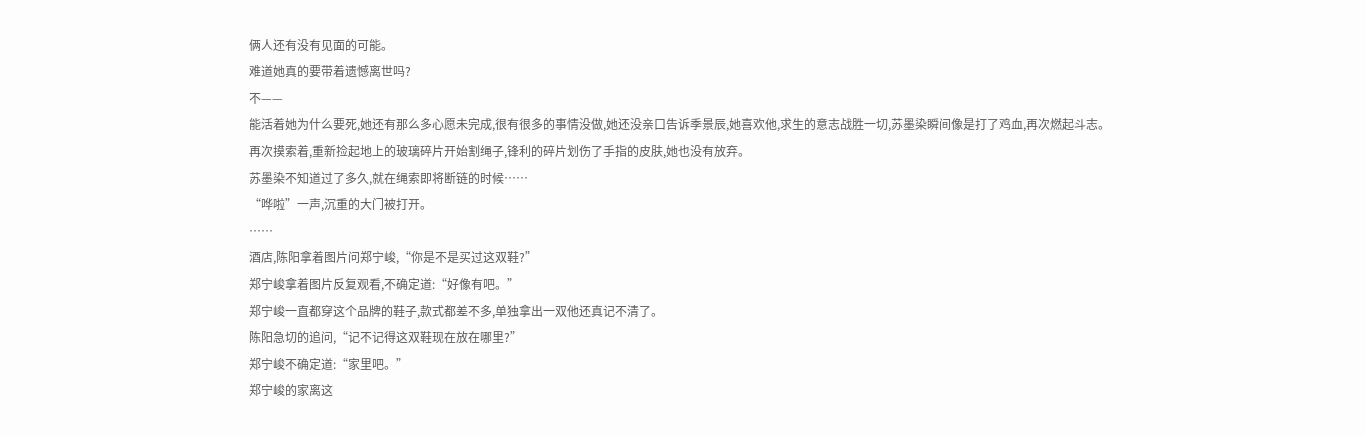俩人还有没有见面的可能。
难道她真的要带着遗憾离世吗?
不——
能活着她为什么要死,她还有那么多心愿未完成,很有很多的事情没做,她还没亲口告诉季景辰,她喜欢他,求生的意志战胜一切,苏墨染瞬间像是打了鸡血,再次燃起斗志。
再次摸索着,重新捡起地上的玻璃碎片开始割绳子,锋利的碎片划伤了手指的皮肤,她也没有放弃。
苏墨染不知道过了多久,就在绳索即将断链的时候……
“哗啦”一声,沉重的大门被打开。
……
酒店,陈阳拿着图片问郑宁峻,“你是不是买过这双鞋?”
郑宁峻拿着图片反复观看,不确定道:“好像有吧。”
郑宁峻一直都穿这个品牌的鞋子,款式都差不多,单独拿出一双他还真记不清了。
陈阳急切的追问,“记不记得这双鞋现在放在哪里?”
郑宁峻不确定道:“家里吧。”
郑宁峻的家离这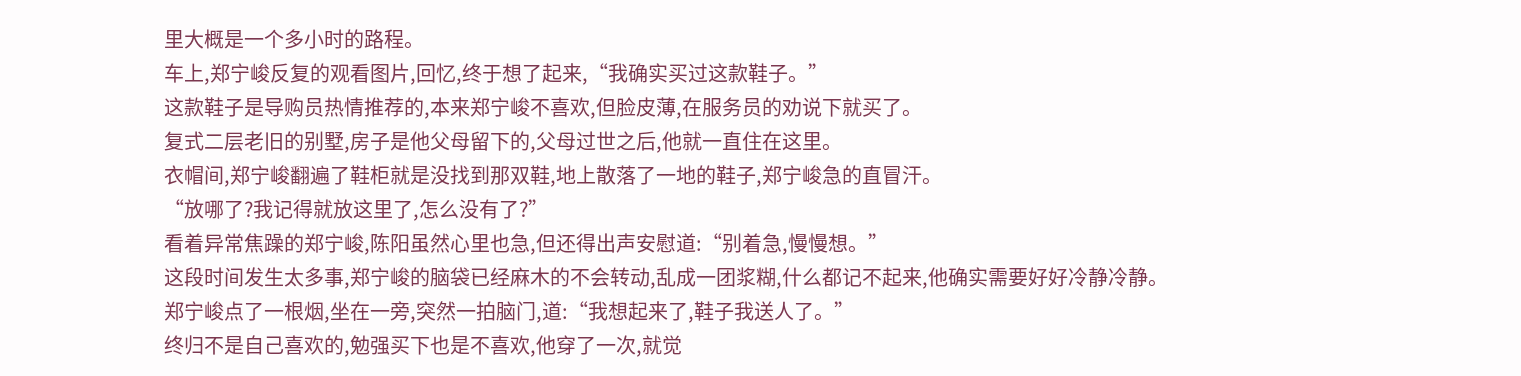里大概是一个多小时的路程。
车上,郑宁峻反复的观看图片,回忆,终于想了起来,“我确实买过这款鞋子。”
这款鞋子是导购员热情推荐的,本来郑宁峻不喜欢,但脸皮薄,在服务员的劝说下就买了。
复式二层老旧的别墅,房子是他父母留下的,父母过世之后,他就一直住在这里。
衣帽间,郑宁峻翻遍了鞋柜就是没找到那双鞋,地上散落了一地的鞋子,郑宁峻急的直冒汗。
“放哪了?我记得就放这里了,怎么没有了?”
看着异常焦躁的郑宁峻,陈阳虽然心里也急,但还得出声安慰道:“别着急,慢慢想。”
这段时间发生太多事,郑宁峻的脑袋已经麻木的不会转动,乱成一团浆糊,什么都记不起来,他确实需要好好冷静冷静。
郑宁峻点了一根烟,坐在一旁,突然一拍脑门,道:“我想起来了,鞋子我送人了。”
终归不是自己喜欢的,勉强买下也是不喜欢,他穿了一次,就觉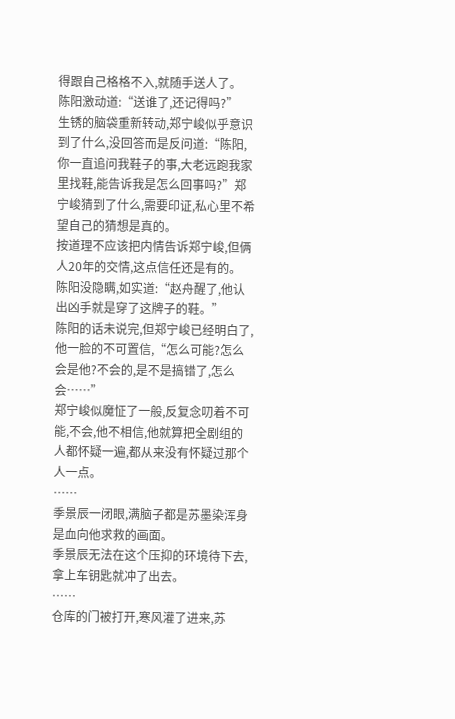得跟自己格格不入,就随手送人了。
陈阳激动道:“送谁了,还记得吗?”
生锈的脑袋重新转动,郑宁峻似乎意识到了什么,没回答而是反问道:“陈阳,你一直追问我鞋子的事,大老远跑我家里找鞋,能告诉我是怎么回事吗?”郑宁峻猜到了什么,需要印证,私心里不希望自己的猜想是真的。
按道理不应该把内情告诉郑宁峻,但俩人20年的交情,这点信任还是有的。
陈阳没隐瞒,如实道:“赵舟醒了,他认出凶手就是穿了这牌子的鞋。”
陈阳的话未说完,但郑宁峻已经明白了,他一脸的不可置信,“怎么可能?怎么会是他?不会的,是不是搞错了,怎么会……”
郑宁峻似魔怔了一般,反复念叨着不可能,不会,他不相信,他就算把全剧组的人都怀疑一遍,都从来没有怀疑过那个人一点。
……
季景辰一闭眼,满脑子都是苏墨染浑身是血向他求救的画面。
季景辰无法在这个压抑的环境待下去,拿上车钥匙就冲了出去。
……
仓库的门被打开,寒风灌了进来,苏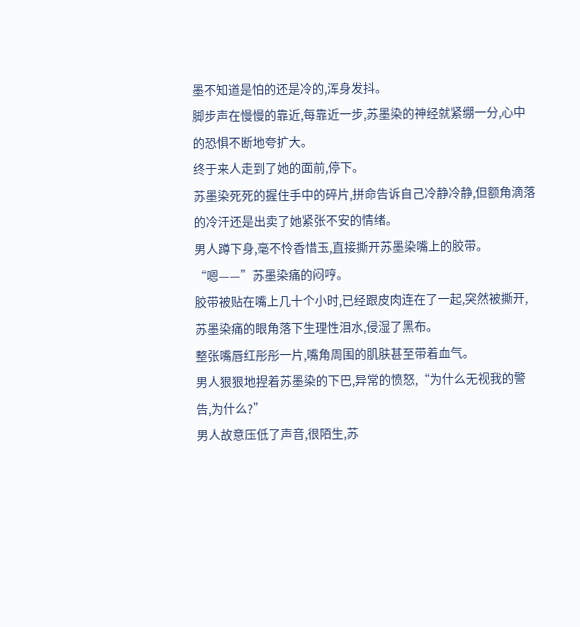墨不知道是怕的还是冷的,浑身发抖。
脚步声在慢慢的靠近,每靠近一步,苏墨染的神经就紧绷一分,心中的恐惧不断地夸扩大。
终于来人走到了她的面前,停下。
苏墨染死死的握住手中的碎片,拼命告诉自己冷静冷静,但额角滴落的冷汗还是出卖了她紧张不安的情绪。
男人蹲下身,毫不怜香惜玉,直接撕开苏墨染嘴上的胶带。
“嗯——”苏墨染痛的闷哼。
胶带被贴在嘴上几十个小时,已经跟皮肉连在了一起,突然被撕开,苏墨染痛的眼角落下生理性泪水,侵湿了黑布。
整张嘴唇红彤彤一片,嘴角周围的肌肤甚至带着血气。
男人狠狠地捏着苏墨染的下巴,异常的愤怒,“为什么无视我的警告,为什么?”
男人故意压低了声音,很陌生,苏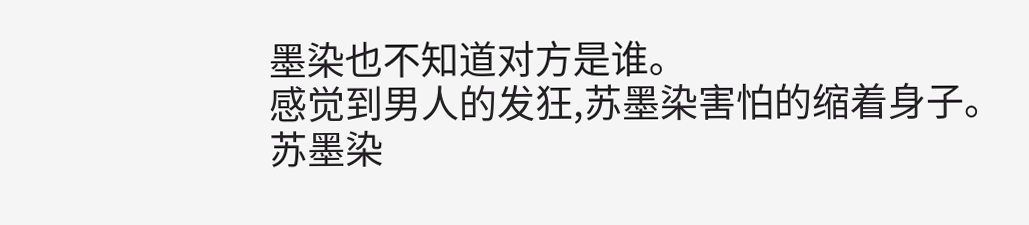墨染也不知道对方是谁。
感觉到男人的发狂,苏墨染害怕的缩着身子。
苏墨染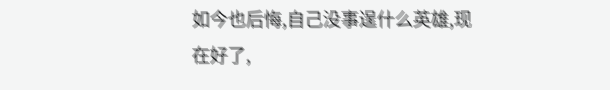如今也后悔,自己没事逞什么英雄,现在好了,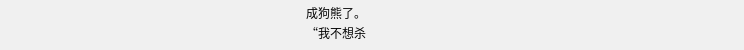成狗熊了。
“我不想杀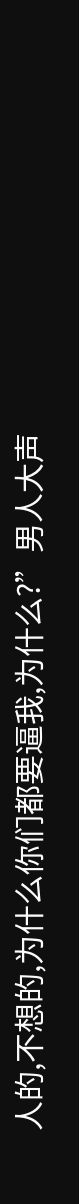人的,不想的,为什么你们都要逼我,为什么?”男人大声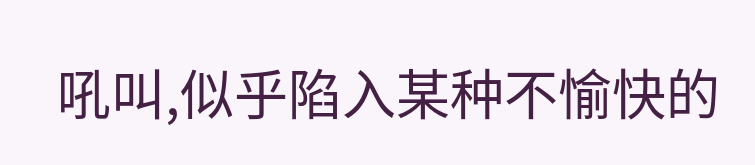吼叫,似乎陷入某种不愉快的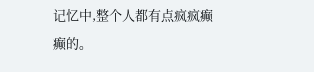记忆中,整个人都有点疯疯癫癫的。